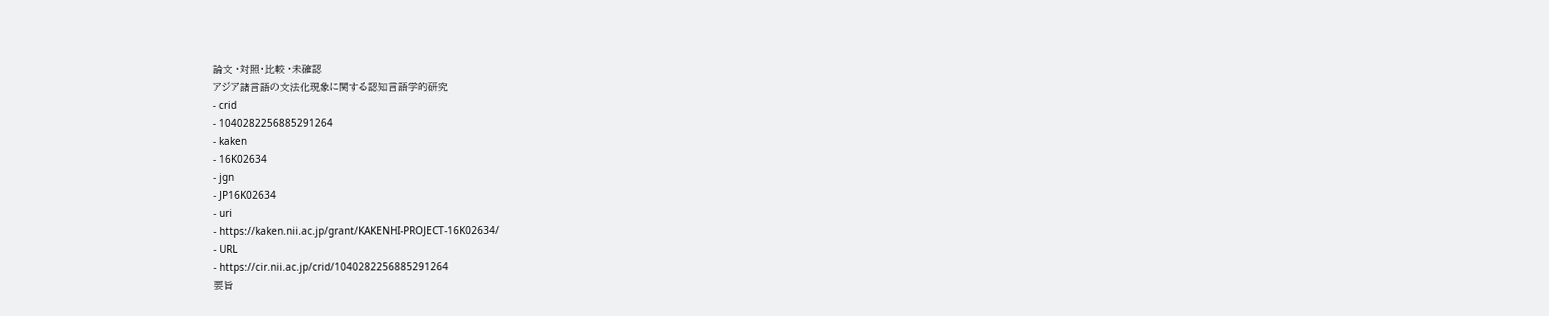論文 ·対照・比較 ·未確認
アジア諸言語の文法化現象に関する認知言語学的研究
- crid
- 1040282256885291264
- kaken
- 16K02634
- jgn
- JP16K02634
- uri
- https://kaken.nii.ac.jp/grant/KAKENHI-PROJECT-16K02634/
- URL
- https://cir.nii.ac.jp/crid/1040282256885291264
要旨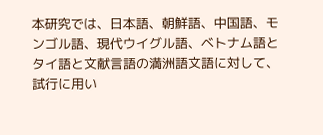本研究では、日本語、朝鮮語、中国語、モンゴル語、現代ウイグル語、ベトナム語とタイ語と文献言語の満洲語文語に対して、試行に用い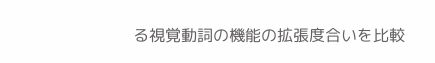る視覚動詞の機能の拡張度合いを比較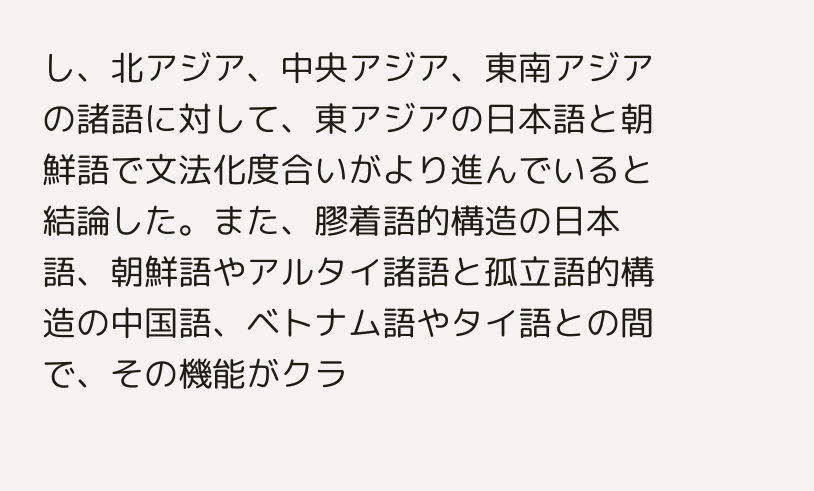し、北アジア、中央アジア、東南アジアの諸語に対して、東アジアの日本語と朝鮮語で文法化度合いがより進んでいると結論した。また、膠着語的構造の日本語、朝鮮語やアルタイ諸語と孤立語的構造の中国語、ベトナム語やタイ語との間で、その機能がクラ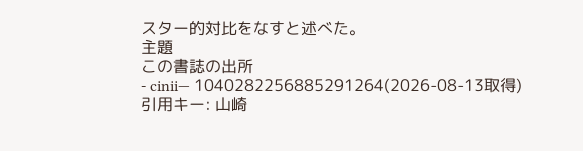スター的対比をなすと述べた。
主題
この書誌の出所
- cinii— 1040282256885291264(2026-08-13取得)
引用キー: 山崎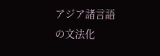アジア諸言語の文法化